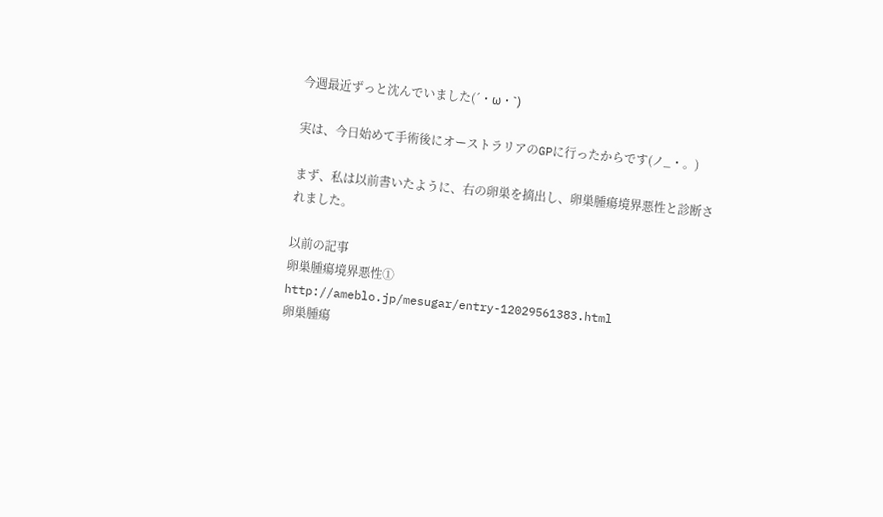今週最近ずっと沈んでいました(´・ω・`)

実は、今日始めて手術後にオーストラリアのGPに行ったからです(ノ_・。)

まず、私は以前書いたように、右の卵巣を摘出し、卵巣腫瘍境界悪性と診断されました。

以前の記事
卵巣腫瘍境界悪性①
http://ameblo.jp/mesugar/entry-12029561383.html
卵巣腫瘍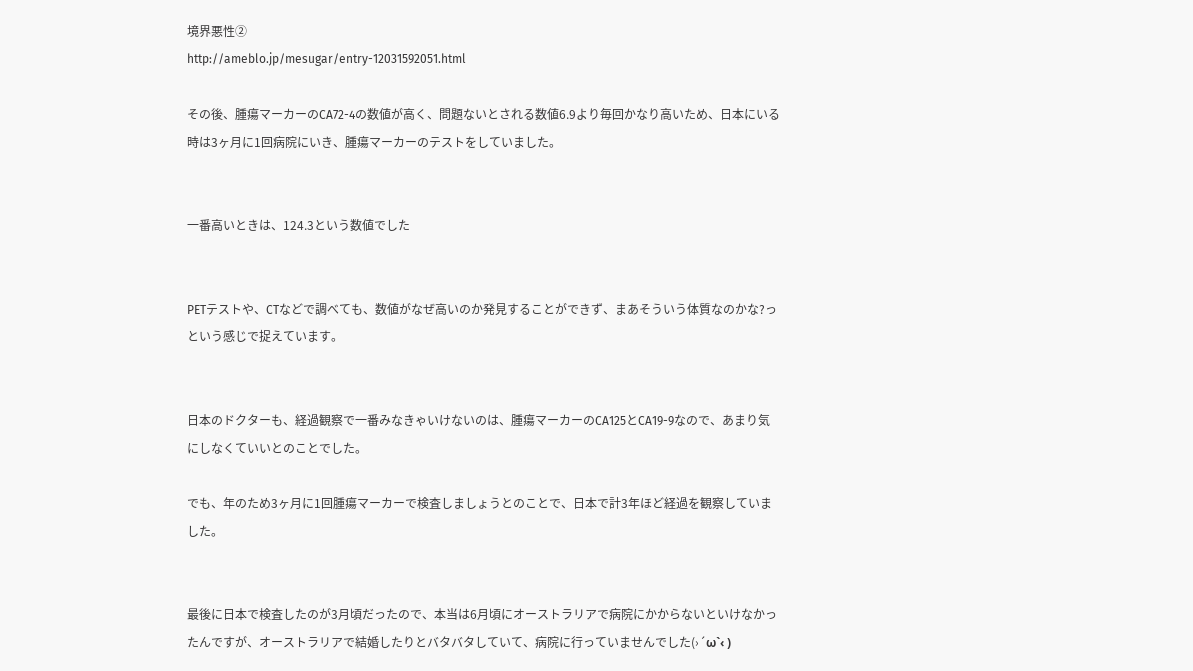境界悪性②
http://ameblo.jp/mesugar/entry-12031592051.html

その後、腫瘍マーカーのCA72-4の数値が高く、問題ないとされる数値6.9より毎回かなり高いため、日本にいる時は3ヶ月に1回病院にいき、腫瘍マーカーのテストをしていました。


一番高いときは、124.3という数値でした


PETテストや、CTなどで調べても、数値がなぜ高いのか発見することができず、まあそういう体質なのかな?っという感じで捉えています。


日本のドクターも、経過観察で一番みなきゃいけないのは、腫瘍マーカーのCA125とCA19-9なので、あまり気にしなくていいとのことでした。

でも、年のため3ヶ月に1回腫瘍マーカーで検査しましょうとのことで、日本で計3年ほど経過を観察していました。


最後に日本で検査したのが3月頃だったので、本当は6月頃にオーストラリアで病院にかからないといけなかったんですが、オーストラリアで結婚したりとバタバタしていて、病院に行っていませんでした(›´ω`‹ )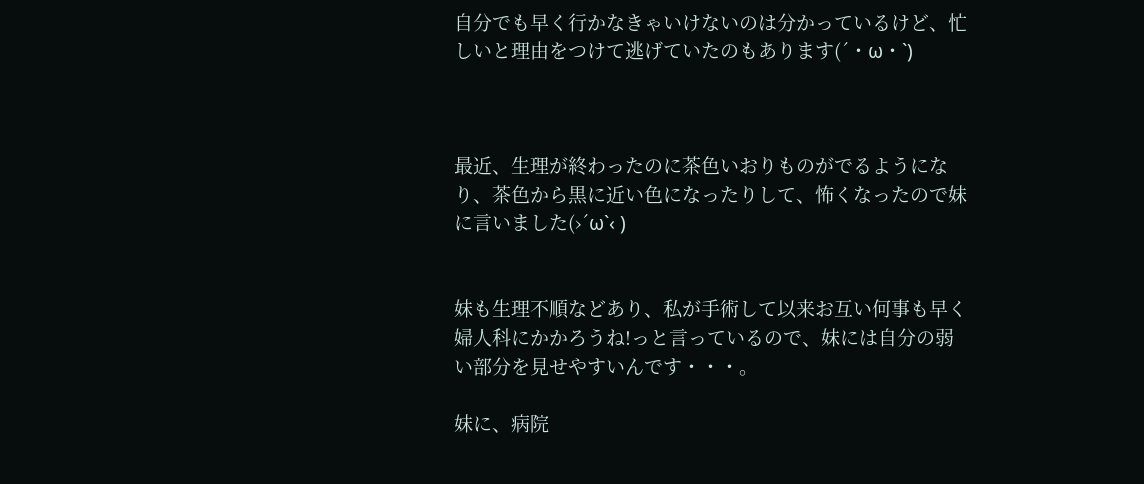自分でも早く行かなきゃいけないのは分かっているけど、忙しいと理由をつけて逃げていたのもあります(´・ω・`)



最近、生理が終わったのに茶色いおりものがでるようになり、茶色から黒に近い色になったりして、怖くなったので妹に言いました(›´ω`‹ )


妹も生理不順などあり、私が手術して以来お互い何事も早く婦人科にかかろうね!っと言っているので、妹には自分の弱い部分を見せやすいんです・・・。

妹に、病院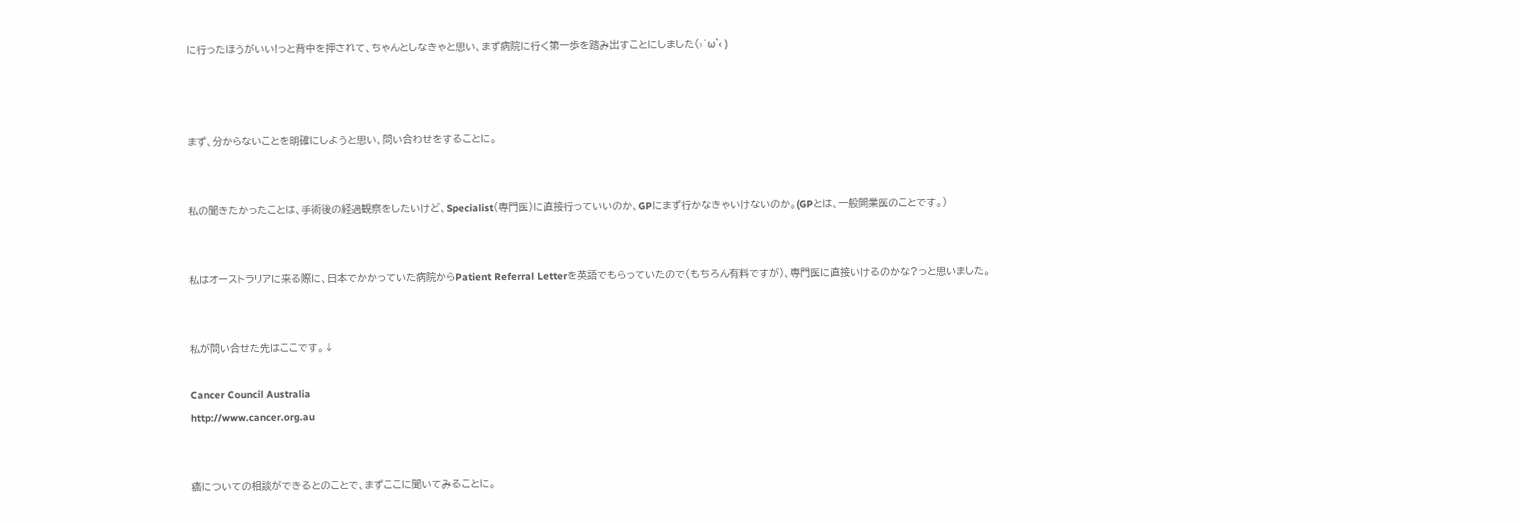に行ったほうがいい!っと背中を押されて、ちゃんとしなきゃと思い、まず病院に行く第一歩を踏み出すことにしました(›´ω`‹ )



まず、分からないことを明確にしようと思い、問い合わせをすることに。


私の聞きたかったことは、手術後の経過観察をしたいけど、Specialist(専門医)に直接行っていいのか、GPにまず行かなきゃいけないのか。(GPとは、一般開業医のことです。)


私はオーストラリアに来る際に、日本でかかっていた病院からPatient Referral Letterを英語でもらっていたので(もちろん有料ですが)、専門医に直接いけるのかな?っと思いました。


私が問い合せた先はここです。↓

Cancer Council Australia
http://www.cancer.org.au


癌についての相談ができるとのことで、まずここに聞いてみることに。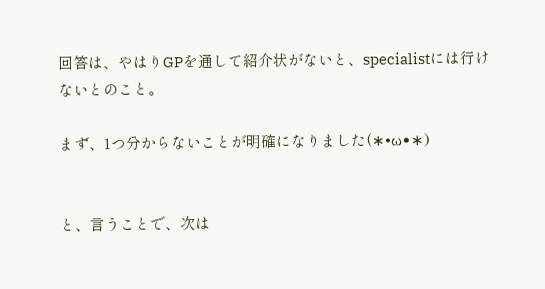回答は、やはりGPを通して紹介状がないと、specialistには行けないとのこと。

まず、1つ分からないことが明確になりました(∗•ω•∗)


と、言うことで、次は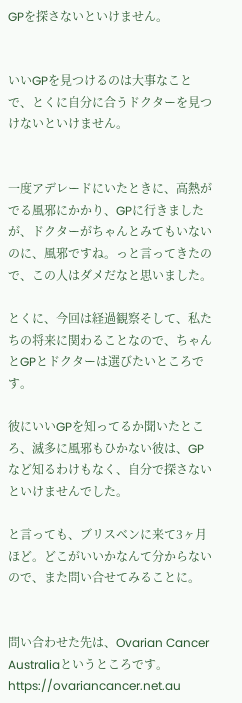GPを探さないといけません。


いいGPを見つけるのは大事なことで、とくに自分に合うドクターを見つけないといけません。


一度アデレードにいたときに、高熱がでる風邪にかかり、GPに行きましたが、ドクターがちゃんとみてもいないのに、風邪ですね。っと言ってきたので、この人はダメだなと思いました。

とくに、今回は経過観察そして、私たちの将来に関わることなので、ちゃんとGPとドクターは選びたいところです。

彼にいいGPを知ってるか聞いたところ、滅多に風邪もひかない彼は、GPなど知るわけもなく、自分で探さないといけませんでした。

と言っても、ブリスベンに来て3ヶ月ほど。どこがいいかなんて分からないので、また問い合せてみることに。


問い合わせた先は、Ovarian Cancer Australiaというところです。
https://ovariancancer.net.au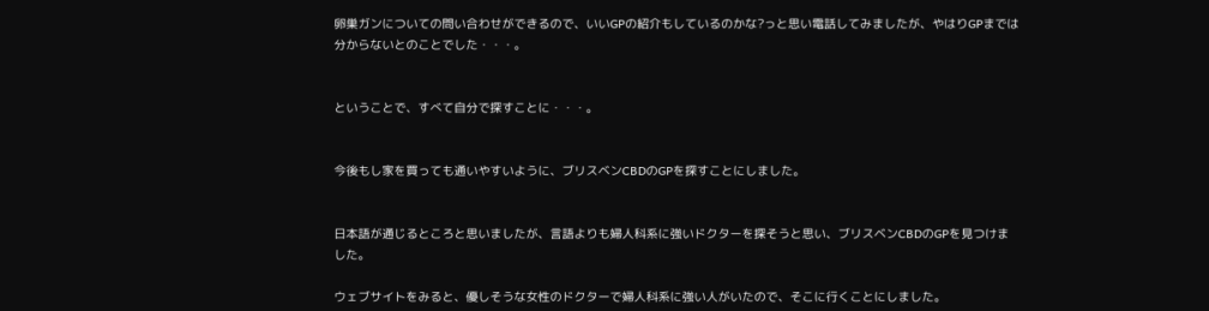卵巣ガンについての問い合わせができるので、いいGPの紹介もしているのかな?っと思い電話してみましたが、やはりGPまでは分からないとのことでした・・・。


ということで、すべて自分で探すことに・・・。


今後もし家を買っても通いやすいように、ブリスベンCBDのGPを探すことにしました。


日本語が通じるところと思いましたが、言語よりも婦人科系に強いドクターを探そうと思い、ブリスベンCBDのGPを見つけました。

ウェブサイトをみると、優しそうな女性のドクターで婦人科系に強い人がいたので、そこに行くことにしました。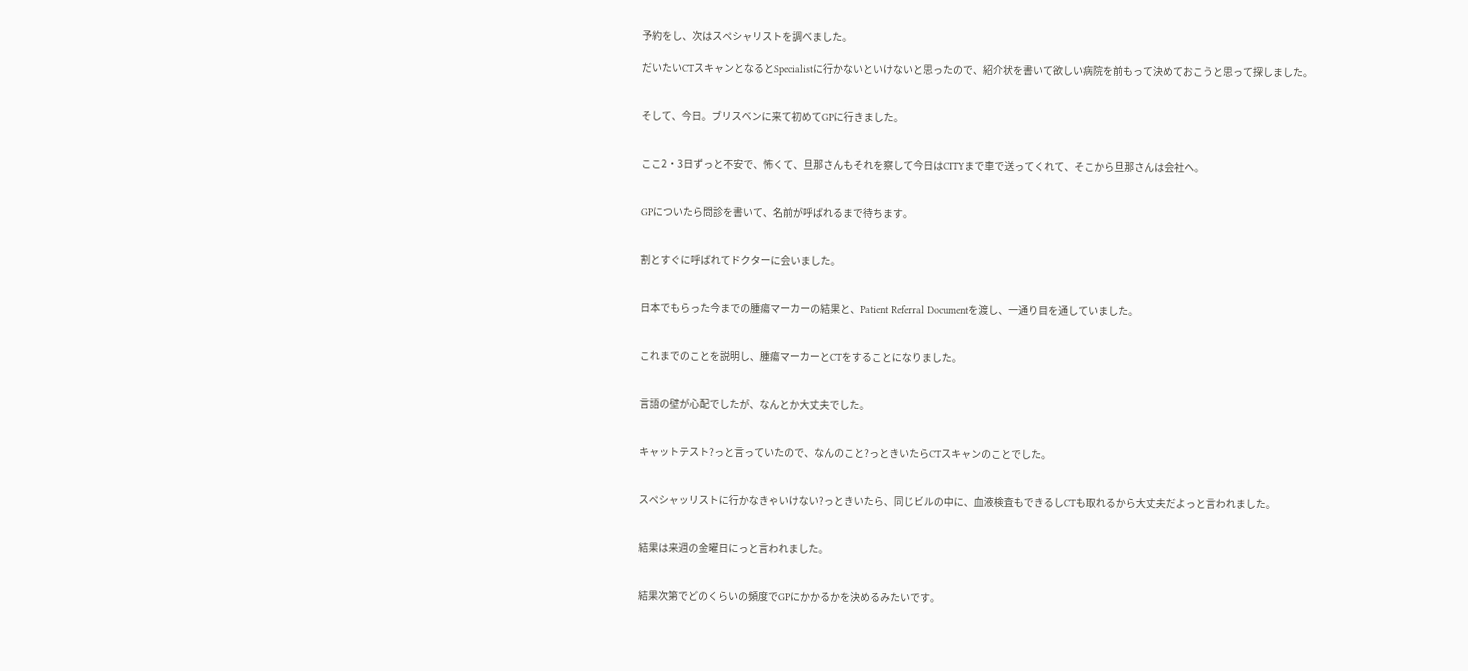予約をし、次はスペシャリストを調べました。

だいたいCTスキャンとなるとSpecialistに行かないといけないと思ったので、紹介状を書いて欲しい病院を前もって決めておこうと思って探しました。


そして、今日。ブリスベンに来て初めてGPに行きました。


ここ2・3日ずっと不安で、怖くて、旦那さんもそれを察して今日はCITYまで車で送ってくれて、そこから旦那さんは会社へ。


GPについたら問診を書いて、名前が呼ばれるまで待ちます。


割とすぐに呼ばれてドクターに会いました。


日本でもらった今までの腫瘍マーカーの結果と、Patient Referral Documentを渡し、一通り目を通していました。


これまでのことを説明し、腫瘍マーカーとCTをすることになりました。


言語の壁が心配でしたが、なんとか大丈夫でした。


キャットテスト?っと言っていたので、なんのこと?っときいたらCTスキャンのことでした。


スペシャッリストに行かなきゃいけない?っときいたら、同じビルの中に、血液検査もできるしCTも取れるから大丈夫だよっと言われました。


結果は来週の金曜日にっと言われました。


結果次第でどのくらいの頻度でGPにかかるかを決めるみたいです。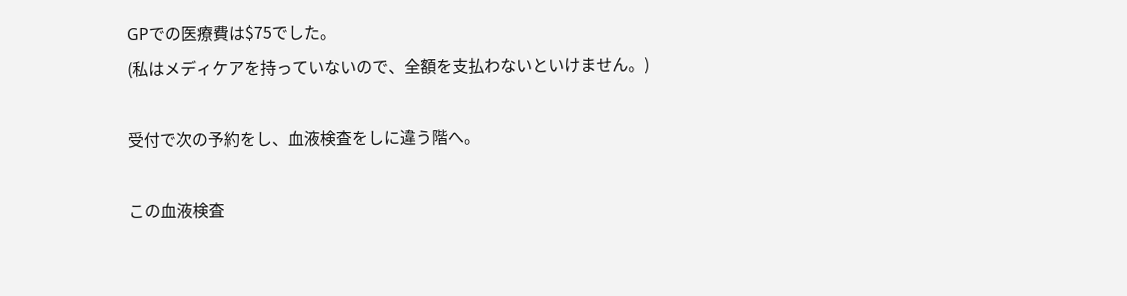GPでの医療費は$75でした。
(私はメディケアを持っていないので、全額を支払わないといけません。)

受付で次の予約をし、血液検査をしに違う階へ。

この血液検査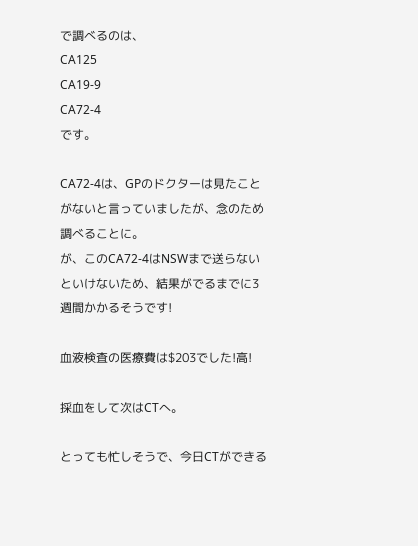で調べるのは、
CA125
CA19-9
CA72-4
です。

CA72-4は、GPのドクターは見たことがないと言っていましたが、念のため調べることに。
が、このCA72-4はNSWまで送らないといけないため、結果がでるまでに3週間かかるそうです!

血液検査の医療費は$203でした!高!

採血をして次はCTへ。

とっても忙しそうで、今日CTができる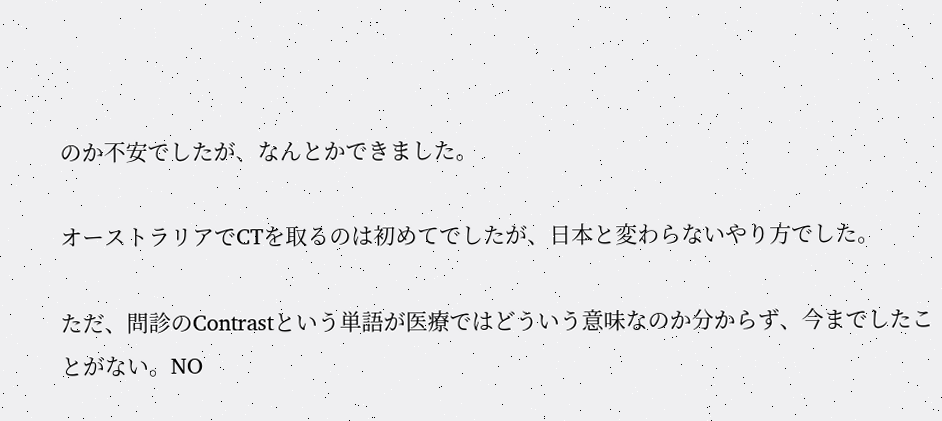のか不安でしたが、なんとかできました。

オーストラリアでCTを取るのは初めてでしたが、日本と変わらないやり方でした。

ただ、問診のContrastという単語が医療ではどういう意味なのか分からず、今までしたことがない。NO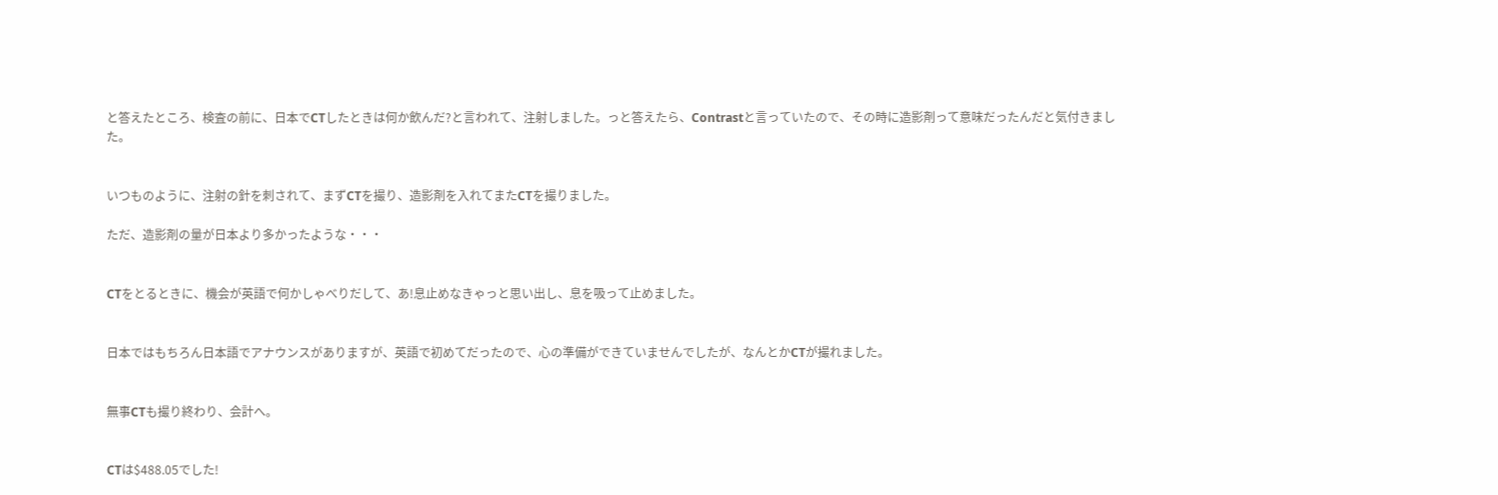と答えたところ、検査の前に、日本でCTしたときは何か飲んだ?と言われて、注射しました。っと答えたら、Contrastと言っていたので、その時に造影剤って意味だったんだと気付きました。


いつものように、注射の針を刺されて、まずCTを撮り、造影剤を入れてまたCTを撮りました。

ただ、造影剤の量が日本より多かったような・・・


CTをとるときに、機会が英語で何かしゃべりだして、あ!息止めなきゃっと思い出し、息を吸って止めました。


日本ではもちろん日本語でアナウンスがありますが、英語で初めてだったので、心の準備ができていませんでしたが、なんとかCTが撮れました。


無事CTも撮り終わり、会計へ。


CTは$488.05でした!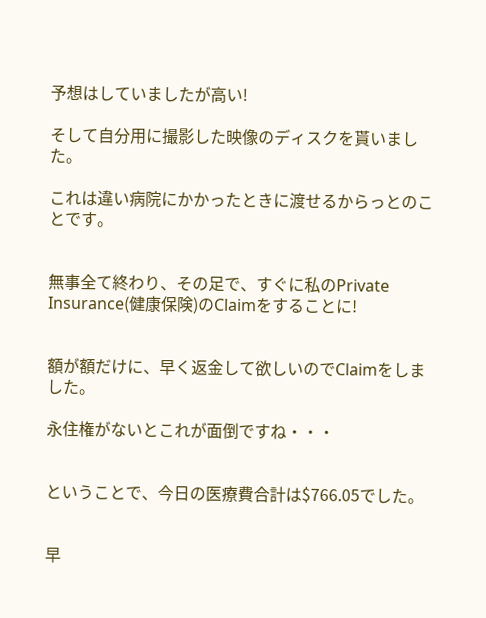予想はしていましたが高い!

そして自分用に撮影した映像のディスクを貰いました。

これは違い病院にかかったときに渡せるからっとのことです。


無事全て終わり、その足で、すぐに私のPrivate Insurance(健康保険)のClaimをすることに!


額が額だけに、早く返金して欲しいのでClaimをしました。

永住権がないとこれが面倒ですね・・・


ということで、今日の医療費合計は$766.05でした。


早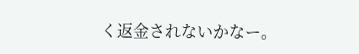く返金されないかなー。